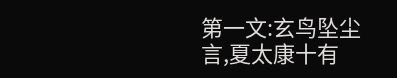第一文:玄鸟坠尘
言,夏太康十有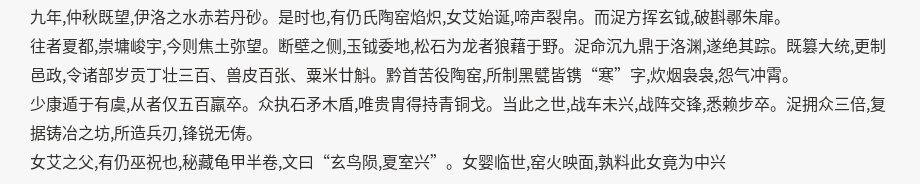九年,仲秋既望,伊洛之水赤若丹砂。是时也,有仍氏陶窑焰炽,女艾始诞,啼声裂帛。而浞方挥玄钺,破斟鄩朱扉。
往者夏都,崇墉峻宇,今则焦土弥望。断壁之侧,玉钺委地,松石为龙者狼藉于野。浞命沉九鼎于洛渊,遂绝其踪。既篡大统,更制邑政,令诸部岁贡丁壮三百、兽皮百张、粟米廿斛。黔首苦役陶窑,所制黑甓皆镌“寒”字,炊烟袅袅,怨气冲霄。
少康遁于有虞,从者仅五百羸卒。众执石矛木盾,唯贵胄得持青铜戈。当此之世,战车未兴,战阵交锋,悉赖步卒。浞拥众三倍,复据铸冶之坊,所造兵刃,锋锐无俦。
女艾之父,有仍巫祝也,秘藏龟甲半卷,文曰“玄鸟陨,夏室兴”。女婴临世,窑火映面,孰料此女竟为中兴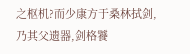之枢机?而少康方于桑林拭剑,乃其父遗器,剑格饕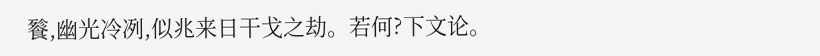餮,幽光冷冽,似兆来日干戈之劫。若何?下文论。